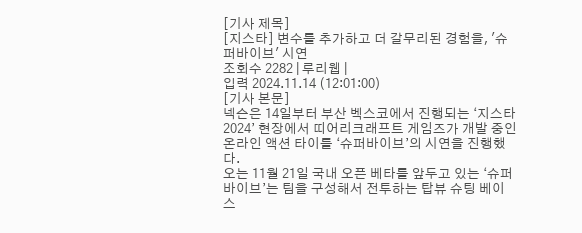[기사 제목]
[지스타] 변수를 추가하고 더 갈무리된 경험을, '슈퍼바이브' 시연
조회수 2282 | 루리웹 |
입력 2024.11.14 (12:01:00)
[기사 본문]
넥슨은 14일부터 부산 벡스코에서 진행되는 ‘지스타 2024’ 현장에서 띠어리크래프트 게임즈가 개발 중인 온라인 액션 타이틀 ‘슈퍼바이브’의 시연을 진행했다.
오는 11월 21일 국내 오픈 베타를 앞두고 있는 ‘슈퍼바이브’는 팀을 구성해서 전투하는 탑뷰 슈팅 베이스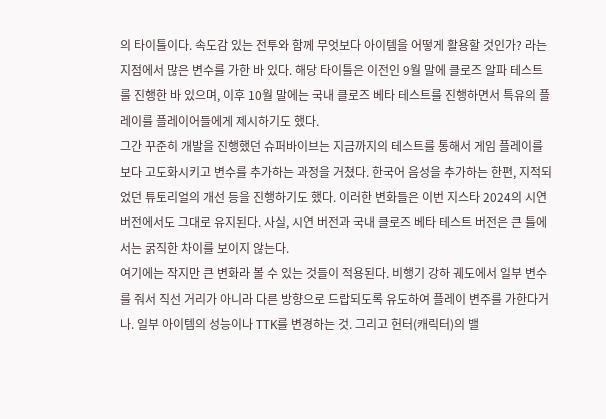의 타이틀이다. 속도감 있는 전투와 함께 무엇보다 아이템을 어떻게 활용할 것인가? 라는 지점에서 많은 변수를 가한 바 있다. 해당 타이틀은 이전인 9월 말에 클로즈 알파 테스트를 진행한 바 있으며, 이후 10월 말에는 국내 클로즈 베타 테스트를 진행하면서 특유의 플레이를 플레이어들에게 제시하기도 했다.
그간 꾸준히 개발을 진행했던 슈퍼바이브는 지금까지의 테스트를 통해서 게임 플레이를 보다 고도화시키고 변수를 추가하는 과정을 거쳤다. 한국어 음성을 추가하는 한편, 지적되었던 튜토리얼의 개선 등을 진행하기도 했다. 이러한 변화들은 이번 지스타 2024의 시연버전에서도 그대로 유지된다. 사실, 시연 버전과 국내 클로즈 베타 테스트 버전은 큰 틀에서는 굵직한 차이를 보이지 않는다.
여기에는 작지만 큰 변화라 볼 수 있는 것들이 적용된다. 비행기 강하 궤도에서 일부 변수를 줘서 직선 거리가 아니라 다른 방향으로 드랍되도록 유도하여 플레이 변주를 가한다거나. 일부 아이템의 성능이나 TTK를 변경하는 것. 그리고 헌터(캐릭터)의 밸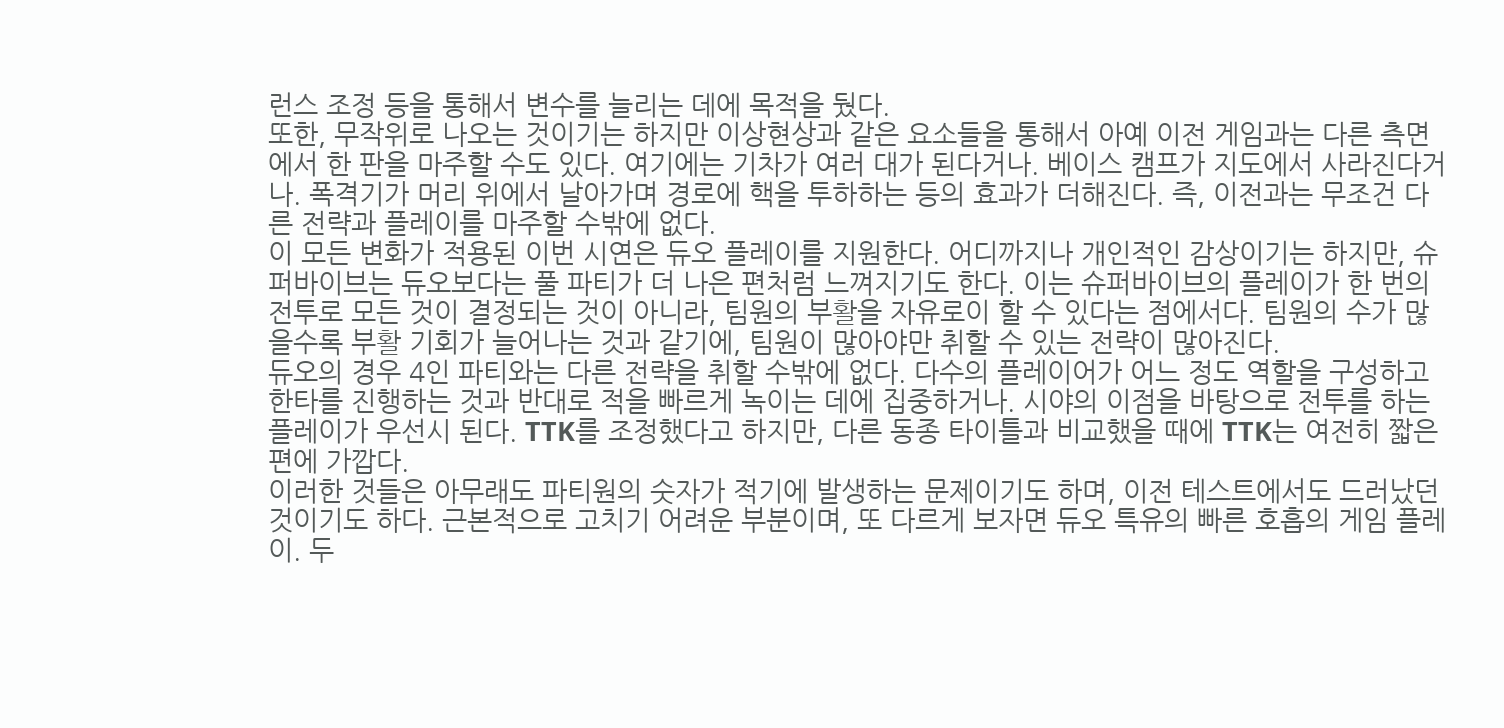런스 조정 등을 통해서 변수를 늘리는 데에 목적을 뒀다.
또한, 무작위로 나오는 것이기는 하지만 이상현상과 같은 요소들을 통해서 아예 이전 게임과는 다른 측면에서 한 판을 마주할 수도 있다. 여기에는 기차가 여러 대가 된다거나. 베이스 캠프가 지도에서 사라진다거나. 폭격기가 머리 위에서 날아가며 경로에 핵을 투하하는 등의 효과가 더해진다. 즉, 이전과는 무조건 다른 전략과 플레이를 마주할 수밖에 없다.
이 모든 변화가 적용된 이번 시연은 듀오 플레이를 지원한다. 어디까지나 개인적인 감상이기는 하지만, 슈퍼바이브는 듀오보다는 풀 파티가 더 나은 편처럼 느껴지기도 한다. 이는 슈퍼바이브의 플레이가 한 번의 전투로 모든 것이 결정되는 것이 아니라, 팀원의 부활을 자유로이 할 수 있다는 점에서다. 팀원의 수가 많을수록 부활 기회가 늘어나는 것과 같기에, 팀원이 많아야만 취할 수 있는 전략이 많아진다.
듀오의 경우 4인 파티와는 다른 전략을 취할 수밖에 없다. 다수의 플레이어가 어느 정도 역할을 구성하고 한타를 진행하는 것과 반대로 적을 빠르게 녹이는 데에 집중하거나. 시야의 이점을 바탕으로 전투를 하는 플레이가 우선시 된다. TTK를 조정했다고 하지만, 다른 동종 타이틀과 비교했을 때에 TTK는 여전히 짧은 편에 가깝다.
이러한 것들은 아무래도 파티원의 숫자가 적기에 발생하는 문제이기도 하며, 이전 테스트에서도 드러났던 것이기도 하다. 근본적으로 고치기 어려운 부분이며, 또 다르게 보자면 듀오 특유의 빠른 호흡의 게임 플레이. 두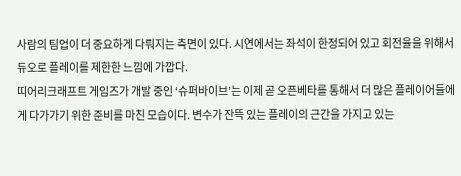사람의 팀업이 더 중요하게 다뤄지는 측면이 있다. 시연에서는 좌석이 한정되어 있고 회전율을 위해서 듀오로 플레이를 제한한 느낌에 가깝다.
띠어리크래프트 게임즈가 개발 중인 ‘슈퍼바이브’는 이제 곧 오픈베타를 통해서 더 많은 플레이어들에게 다가가기 위한 준비를 마친 모습이다. 변수가 잔뜩 있는 플레이의 근간을 가지고 있는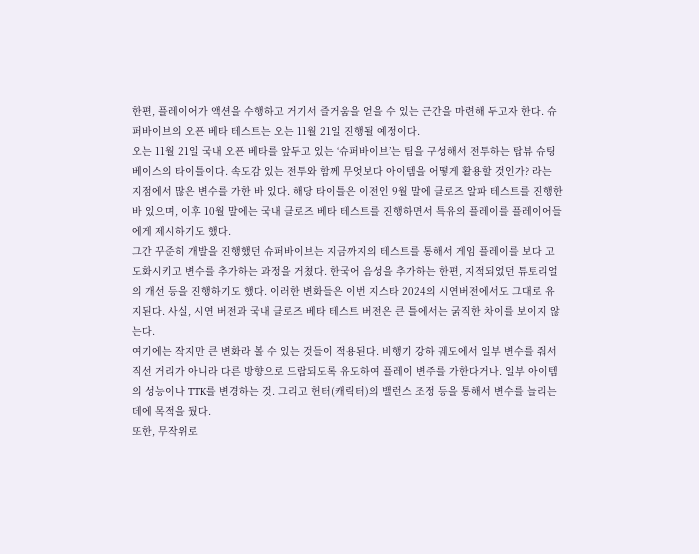한편, 플레이어가 액션을 수행하고 거기서 즐거움을 얻을 수 있는 근간을 마련해 두고자 한다. 슈퍼바이브의 오픈 베타 테스트는 오는 11월 21일 진행될 예정이다.
오는 11월 21일 국내 오픈 베타를 앞두고 있는 ‘슈퍼바이브’는 팀을 구성해서 전투하는 탑뷰 슈팅 베이스의 타이틀이다. 속도감 있는 전투와 함께 무엇보다 아이템을 어떻게 활용할 것인가? 라는 지점에서 많은 변수를 가한 바 있다. 해당 타이틀은 이전인 9월 말에 클로즈 알파 테스트를 진행한 바 있으며, 이후 10월 말에는 국내 클로즈 베타 테스트를 진행하면서 특유의 플레이를 플레이어들에게 제시하기도 했다.
그간 꾸준히 개발을 진행했던 슈퍼바이브는 지금까지의 테스트를 통해서 게임 플레이를 보다 고도화시키고 변수를 추가하는 과정을 거쳤다. 한국어 음성을 추가하는 한편, 지적되었던 튜토리얼의 개선 등을 진행하기도 했다. 이러한 변화들은 이번 지스타 2024의 시연버전에서도 그대로 유지된다. 사실, 시연 버전과 국내 클로즈 베타 테스트 버전은 큰 틀에서는 굵직한 차이를 보이지 않는다.
여기에는 작지만 큰 변화라 볼 수 있는 것들이 적용된다. 비행기 강하 궤도에서 일부 변수를 줘서 직선 거리가 아니라 다른 방향으로 드랍되도록 유도하여 플레이 변주를 가한다거나. 일부 아이템의 성능이나 TTK를 변경하는 것. 그리고 헌터(캐릭터)의 밸런스 조정 등을 통해서 변수를 늘리는 데에 목적을 뒀다.
또한, 무작위로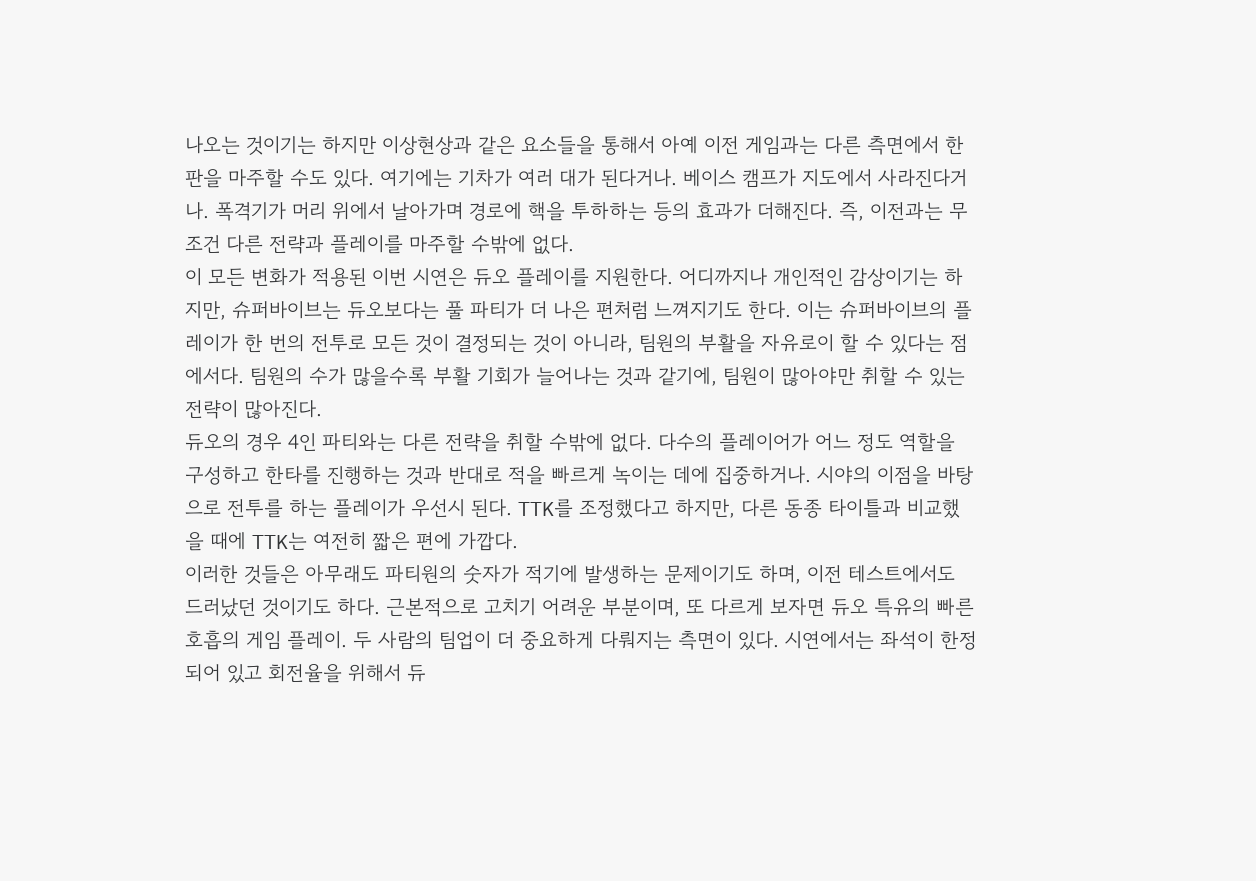나오는 것이기는 하지만 이상현상과 같은 요소들을 통해서 아예 이전 게임과는 다른 측면에서 한 판을 마주할 수도 있다. 여기에는 기차가 여러 대가 된다거나. 베이스 캠프가 지도에서 사라진다거나. 폭격기가 머리 위에서 날아가며 경로에 핵을 투하하는 등의 효과가 더해진다. 즉, 이전과는 무조건 다른 전략과 플레이를 마주할 수밖에 없다.
이 모든 변화가 적용된 이번 시연은 듀오 플레이를 지원한다. 어디까지나 개인적인 감상이기는 하지만, 슈퍼바이브는 듀오보다는 풀 파티가 더 나은 편처럼 느껴지기도 한다. 이는 슈퍼바이브의 플레이가 한 번의 전투로 모든 것이 결정되는 것이 아니라, 팀원의 부활을 자유로이 할 수 있다는 점에서다. 팀원의 수가 많을수록 부활 기회가 늘어나는 것과 같기에, 팀원이 많아야만 취할 수 있는 전략이 많아진다.
듀오의 경우 4인 파티와는 다른 전략을 취할 수밖에 없다. 다수의 플레이어가 어느 정도 역할을 구성하고 한타를 진행하는 것과 반대로 적을 빠르게 녹이는 데에 집중하거나. 시야의 이점을 바탕으로 전투를 하는 플레이가 우선시 된다. TTK를 조정했다고 하지만, 다른 동종 타이틀과 비교했을 때에 TTK는 여전히 짧은 편에 가깝다.
이러한 것들은 아무래도 파티원의 숫자가 적기에 발생하는 문제이기도 하며, 이전 테스트에서도 드러났던 것이기도 하다. 근본적으로 고치기 어려운 부분이며, 또 다르게 보자면 듀오 특유의 빠른 호흡의 게임 플레이. 두 사람의 팀업이 더 중요하게 다뤄지는 측면이 있다. 시연에서는 좌석이 한정되어 있고 회전율을 위해서 듀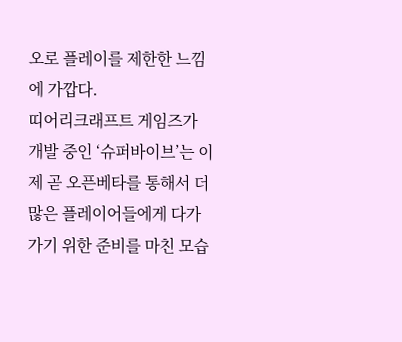오로 플레이를 제한한 느낌에 가깝다.
띠어리크래프트 게임즈가 개발 중인 ‘슈퍼바이브’는 이제 곧 오픈베타를 통해서 더 많은 플레이어들에게 다가가기 위한 준비를 마친 모습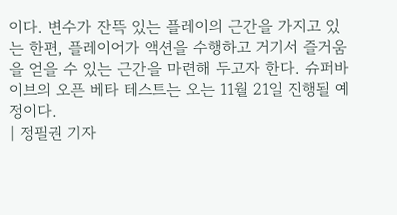이다. 변수가 잔뜩 있는 플레이의 근간을 가지고 있는 한편, 플레이어가 액션을 수행하고 거기서 즐거움을 얻을 수 있는 근간을 마련해 두고자 한다. 슈퍼바이브의 오픈 베타 테스트는 오는 11월 21일 진행될 예정이다.
| 정필권 기자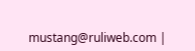mustang@ruliweb.com |